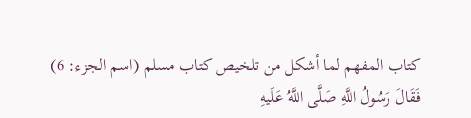كتاب المفهم لما أشكل من تلخيص كتاب مسلم (اسم الجزء: 6)
فَقَالَ رَسُولُ اللَّهِ صَلَّى اللَّهُ عَلَيهِ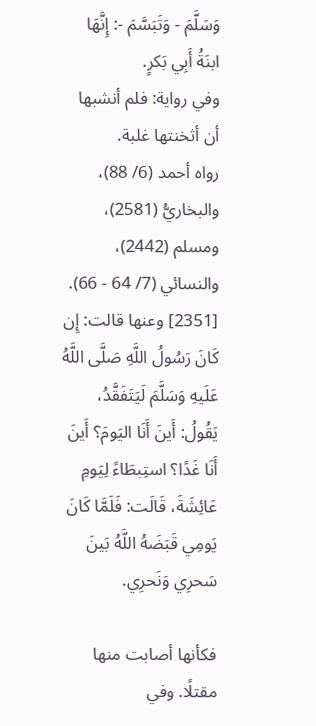وَسَلَّمَ - وَتَبَسَّمَ -: إِنَّهَا ابنَةُ أَبِي بَكرٍ.
وفي رواية: فلم أنشبها أن أثخنتها غلبة.
رواه أحمد (6/ 88)، والبخاريُّ (2581)، ومسلم (2442)، والنسائي (7/ 64 - 66).
[2351] وعنها قالت: إِن كَانَ رَسُولُ اللَّهِ صَلَّى اللَّهُ عَلَيهِ وَسَلَّمَ لَيَتَفَقَّدُ، يَقُولُ: أَينَ أَنَا اليَومَ؟ أَينَ أَنَا غَدًا؟ استِبطَاءً لِيَومِ عَائِشَةَ، قَالَت: فَلَمَّا كَانَ يَومِي قَبَضَهُ اللَّهُ بَينَ سَحرِي وَنَحرِي.

فكأنها أصابت منها مقتلًا. وفي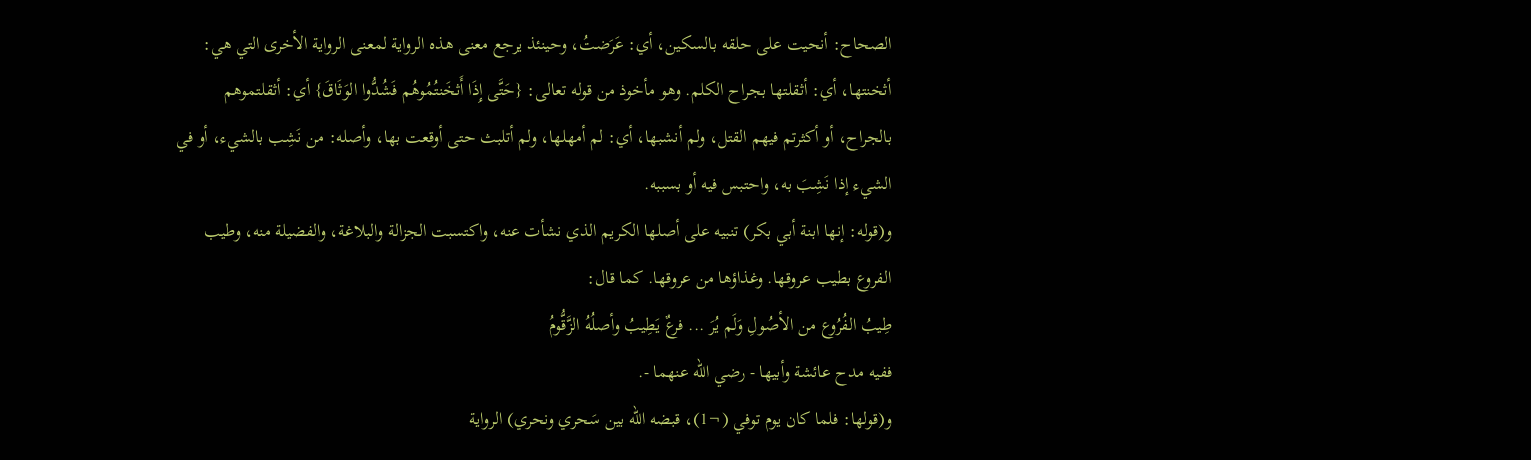الصحاح: أنحيت على حلقه بالسكين، أي: عَرَضتُ، وحينئذ يرجع معنى هذه الرواية لمعنى الرواية الأخرى التي هي: أثخنتها، أي: أثقلتها بجراح الكلم. وهو مأخوذ من قوله تعالى: {حَتَّى إِذَا أَثخَنتُمُوهُم فَشُدُّوا الوَثَاقَ} أي: أثقلتموهم بالجراح، أو أكثرتم فيهم القتل، ولم أنشبها، أي: لم أمهلها، ولم أتلبث حتى أوقعت بها، وأصله: من نَشِب بالشيء، أو في الشيء إذا نَشِبَ به، واحتبس فيه أو بسببه.
و(قوله: إنها ابنة أبي بكر) تنبيه على أصلها الكريم الذي نشأت عنه، واكتسبت الجزالة والبلاغة، والفضيلة منه، وطيب الفروع بطيب عروقها. وغذاؤها من عروقها. كما قال:
طِيبُ الفُرُوع من الأصُولِ وَلَم يُرَ ... فرعٌ يَطِيبُ وأصلُهُ الزَّقُّومُ
ففيه مدح عائشة وأبيها - رضي الله عنهما -.
و(قولها: فلما كان يوم توفي (¬1)، قبضه الله بين سَحري ونحري) الرواية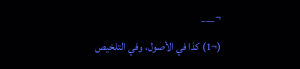¬___
(¬1) كذا في الأصول، وفي التلخيص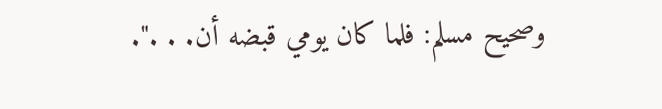وصحيح مسلم: فلما كان يومي قبضه أن. . .".